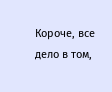Короче, все дело в том,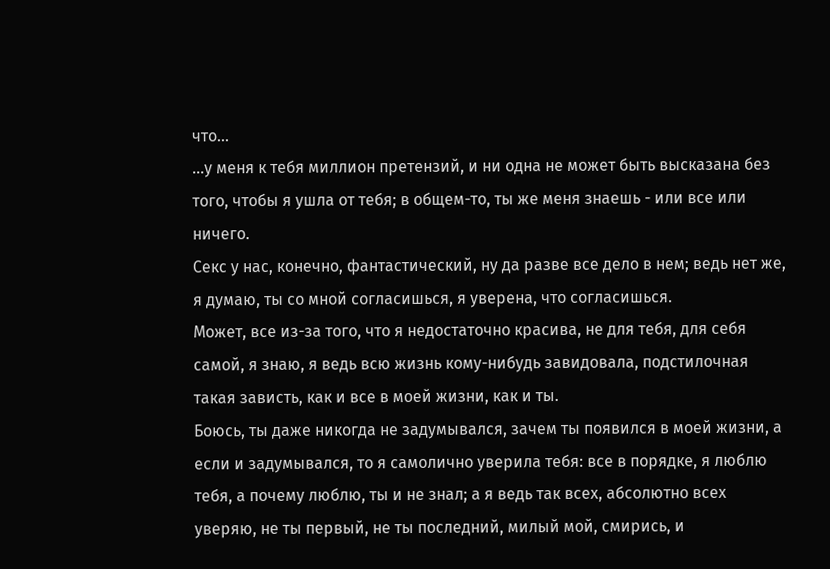что...
...у меня к тебя миллион претензий, и ни одна не может быть высказана без того, чтобы я ушла от тебя; в общем-то, ты же меня знаешь - или все или ничего.
Секс у нас, конечно, фантастический, ну да разве все дело в нем; ведь нет же, я думаю, ты со мной согласишься, я уверена, что согласишься.
Может, все из-за того, что я недостаточно красива, не для тебя, для себя самой, я знаю, я ведь всю жизнь кому-нибудь завидовала, подстилочная такая зависть, как и все в моей жизни, как и ты.
Боюсь, ты даже никогда не задумывался, зачем ты появился в моей жизни, а если и задумывался, то я самолично уверила тебя: все в порядке, я люблю тебя, а почему люблю, ты и не знал; а я ведь так всех, абсолютно всех уверяю, не ты первый, не ты последний, милый мой, смирись, и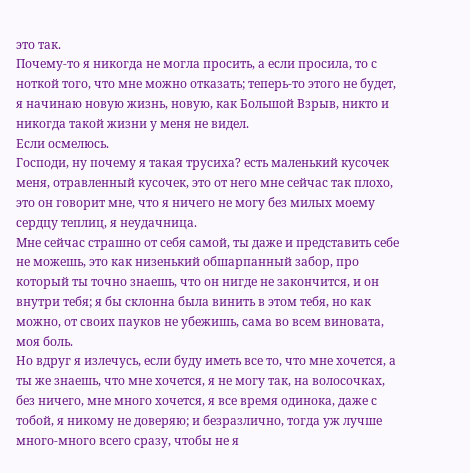это так.
Почему-то я никогда не могла просить, а если просила, то с ноткой того, что мне можно отказать; теперь-то этого не будет, я начинаю новую жизнь, новую, как Большой Взрыв, никто и никогда такой жизни у меня не видел.
Если осмелюсь.
Господи, ну почему я такая трусиха? есть маленький кусочек меня, отравленный кусочек, это от него мне сейчас так плохо, это он говорит мне, что я ничего не могу без милых моему сердцу теплиц, я неудачница.
Мне сейчас страшно от себя самой, ты даже и представить себе не можешь, это как низенький обшарпанный забор, про который ты точно знаешь, что он нигде не закончится, и он внутри тебя; я бы склонна была винить в этом тебя, но как можно, от своих пауков не убежишь, сама во всем виновата, моя боль.
Но вдруг я излечусь, если буду иметь все то, что мне хочется, а ты же знаешь, что мне хочется, я не могу так, на волосочках, без ничего, мне много хочется, я все время одинока, даже с тобой, я никому не доверяю; и безразлично, тогда уж лучше много-много всего сразу, чтобы не я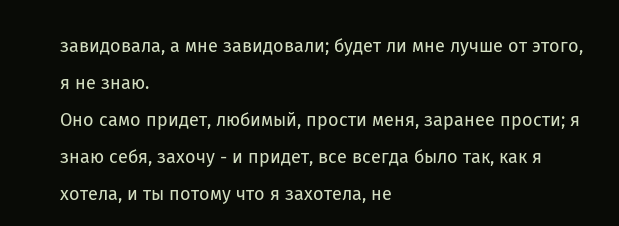завидовала, а мне завидовали; будет ли мне лучше от этого, я не знаю.
Оно само придет, любимый, прости меня, заранее прости; я знаю себя, захочу - и придет, все всегда было так, как я хотела, и ты потому что я захотела, не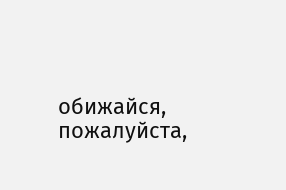обижайся, пожалуйста,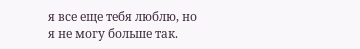я все еще тебя люблю, но я не могу больше так.